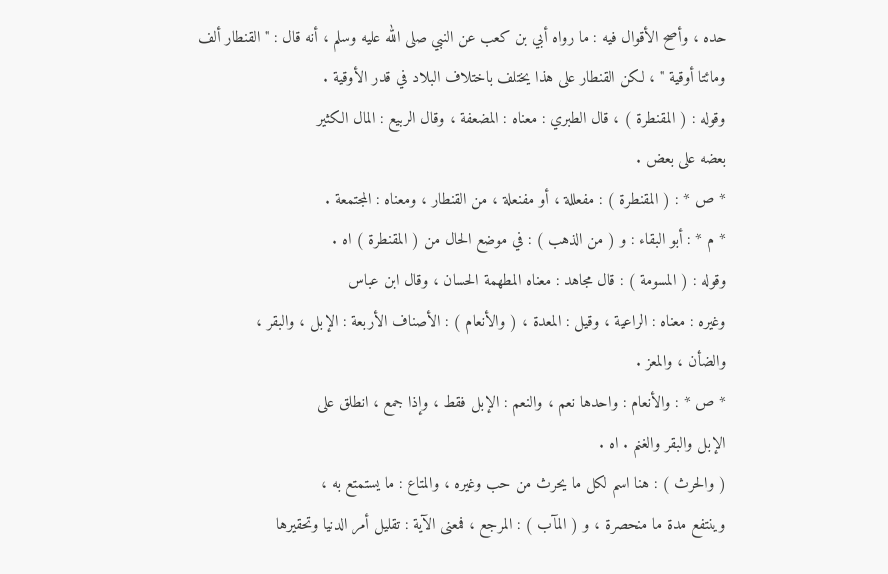حده ، وأصح الأقوال فيه : ما رواه أبي بن كعب عن النبي صلى الله عليه وسلم ، أنه قال : " القنطار ألف
ومائتا أوقية " ، لكن القنطار على هذا يختلف باختلاف البلاد في قدر الأوقية .
وقوله : ( المقنطرة ) ، قال الطبري : معناه : المضعفة ، وقال الربيع : المال الكثير
بعضه على بعض .
* ص * : ( المقنطرة ) : مفعللة ، أو مفنعلة ، من القنطار ، ومعناه : المجتمعة .
* م * : أبو البقاء : و ( من الذهب ) : في موضع الحال من ( المقنطرة ) اه .
وقوله : ( المسومة ) : قال مجاهد : معناه المطهمة الحسان ، وقال ابن عباس
وغيره : معناه : الراعية ، وقيل : المعدة ، ( والأنعام ) : الأصناف الأربعة : الإبل ، والبقر ،
والضأن ، والمعز .
* ص * : والأنعام : واحدها نعم ، والنعم : الإبل فقط ، وإذا جمع ، انطلق على
الإبل والبقر والغنم . اه .
( والحرث ) : هنا اسم لكل ما يحرث من حب وغيره ، والمتاع : ما يستمتع به ،
وينتفع مدة ما منحصرة ، و ( المآب ) : المرجع ، فمعنى الآية : تقليل أمر الدنيا وتحقيرها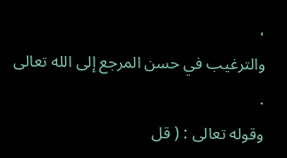،
والترغيب في حسن المرجع إلى الله تعالى .
وقوله تعالى : ( قل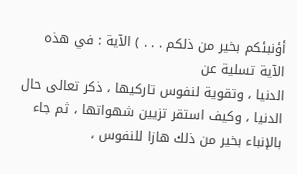أؤنبئكم بخير من ذلكم . . . ) الآية : في هذه الآية تسلية عن
الدنيا ، وتقوية لنفوس تاركيها ، ذكر تعالى حال الدنيا ، وكيف استقر تزيين شهواتها ، ثم جاء
بالإنباء بخير من ذلك هازا للنفوس ،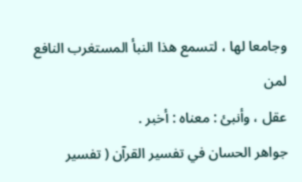وجامعا لها ، لتسمع هذا النبأ المستغرب النافع لمن
عقل ، وأنبئ : معناه : أخبر .
جواهر الحسان في تفسير القرآن ( تفسير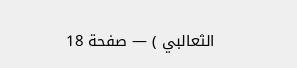الثعالبي ) — صفحة 18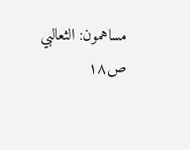مساهمون: الثعالبي
ص١٨